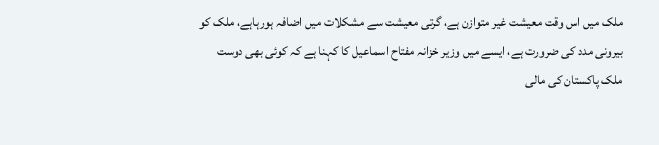ملک میں اس وقت معیشت غیر متوازن ہے، گرتی معیشت سے مشکلات میں اضافہ ہورہاہے، ملک کو بیرونی مدد کی ضرورت ہے، ایسے میں وزیر خزانہ مفتاح اسماعیل کا کہنا ہے کہ کوئی بھی دوست ملک پاکستان کی مالی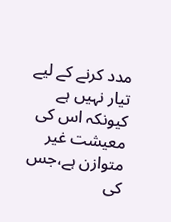مدد کرنے کے لیے تیار نہیں ہے کیونکہ اس کی معیشت غیر متوازن ہے،جس کی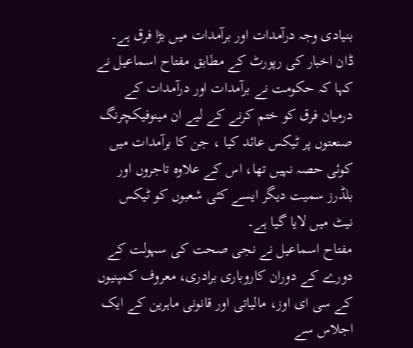بنیادی وجہ درآمدات اور برآمدات میں بڑا فرق ہے۔
ڈان اخبار کی رپورٹ کے مطابق مفتاح اسماعیل نے کہا کہ حکومت نے برآمدات اور درآمدات کے درمیان فرق کو ختم کرنے کے لیے ان مینوفیکچرنگ صنعتوں پر ٹیکس عائد کیا ، جن کا برآمدات میں کوئی حصہ نہیں تھا، اس کے علاوہ تاجروں اور بلڈرز سمیت دیگر ایسے کئی شعبوں کو ٹیکس نیٹ میں لایا گیا ہے۔
مفتاح اسماعیل نے نجی صحت کی سہولت کے دورے کے دوران کاروباری برادری، معروف کمپنیوں کے سی ای اوز، مالیاتی اور قانونی ماہرین کے ایک اجلاس سے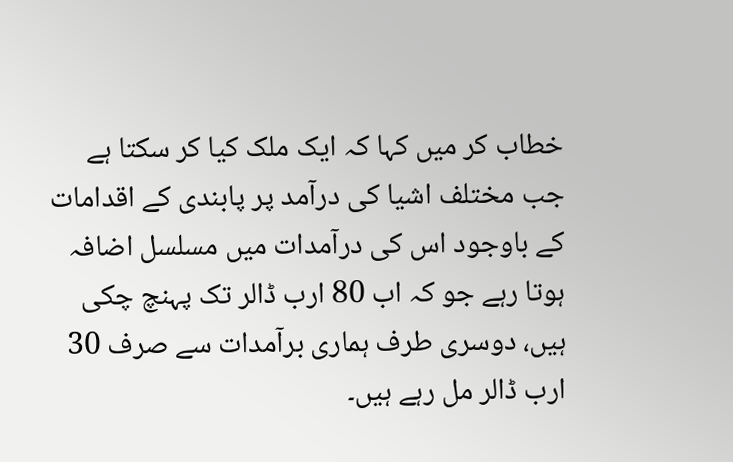خطاب کر میں کہا کہ ایک ملک کیا کر سکتا ہے جب مختلف اشیا کی درآمد پر پابندی کے اقدامات کے باوجود اس کی درآمدات میں مسلسل اضافہ ہوتا رہے جو کہ اب 80 ارب ڈالر تک پہنچ چکی ہیں، دوسری طرف ہماری برآمدات سے صرف 30 ارب ڈالر مل رہے ہیں۔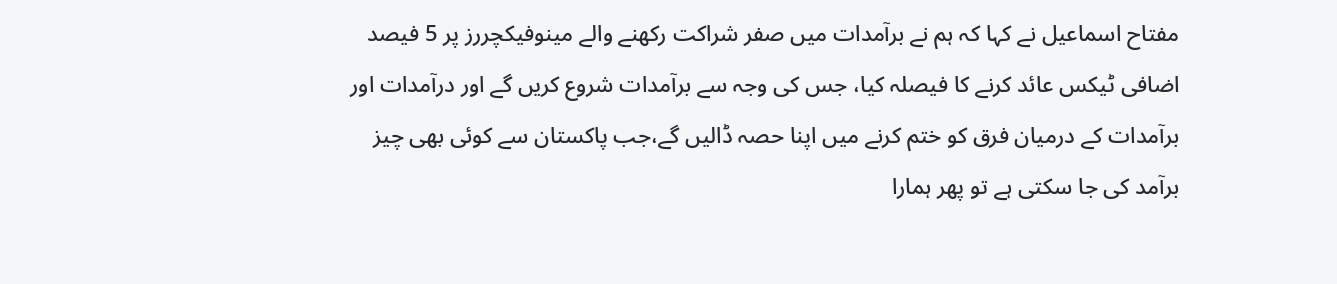مفتاح اسماعیل نے کہا کہ ہم نے برآمدات میں صفر شراکت رکھنے والے مینوفیکچررز پر 5 فیصد اضافی ٹیکس عائد کرنے کا فیصلہ کیا، جس کی وجہ سے برآمدات شروع کریں گے اور درآمدات اور برآمدات کے درمیان فرق کو ختم کرنے میں اپنا حصہ ڈالیں گے،جب پاکستان سے کوئی بھی چیز برآمد کی جا سکتی ہے تو پھر ہمارا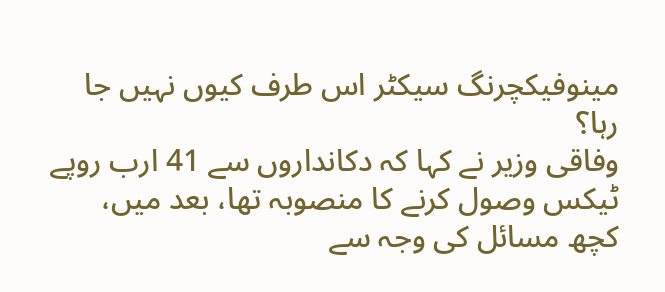مینوفیکچرنگ سیکٹر اس طرف کیوں نہیں جا رہا؟
وفاقی وزیر نے کہا کہ دکانداروں سے 41 ارب روپے ٹیکس وصول کرنے کا منصوبہ تھا، بعد میں، کچھ مسائل کی وجہ سے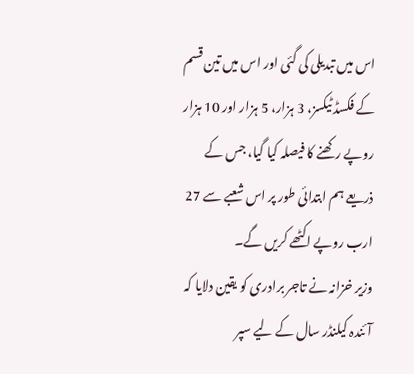اس میں تبدیلی کی گئی اور اس میں تین قسم کے فکسڈ ٹیکسز، 3 ہزار، 5 ہزار اور 10 ہزار روپے رکھنے کا فیصلہ کیا گیا، جس کے ذریعے ہم ابتدائی طور پر اس شعبے سے 27 ارب روپے اکٹھے کریں گے۔
وزیر خزانہ نے تاجر برادری کو یقین دلایا کہ آئندہ کیلنڈر سال کے لیے سپر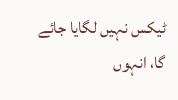ٹیکس نہیں لگایا جائے گا، انہوں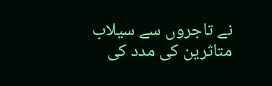نے تاجروں سے سیلاب متاثرین کی مدد کی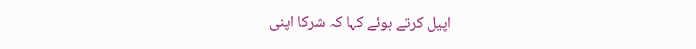اپیل کرتے ہوئے کہا کہ شرکا اپنی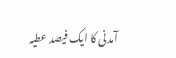آمدنی کا ایک فیصد عطیہ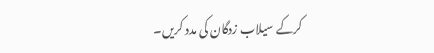کرکے سیلاب زدگان کی مدد کریں۔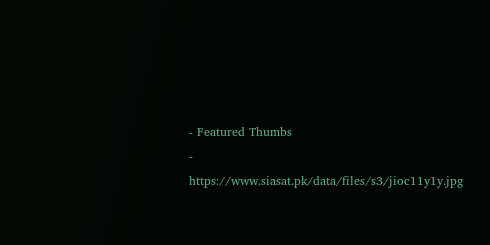- Featured Thumbs
- https://www.siasat.pk/data/files/s3/jioc11y1y.jpg